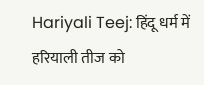Hariyali Teej: हिंदू धर्म में हरियाली तीज को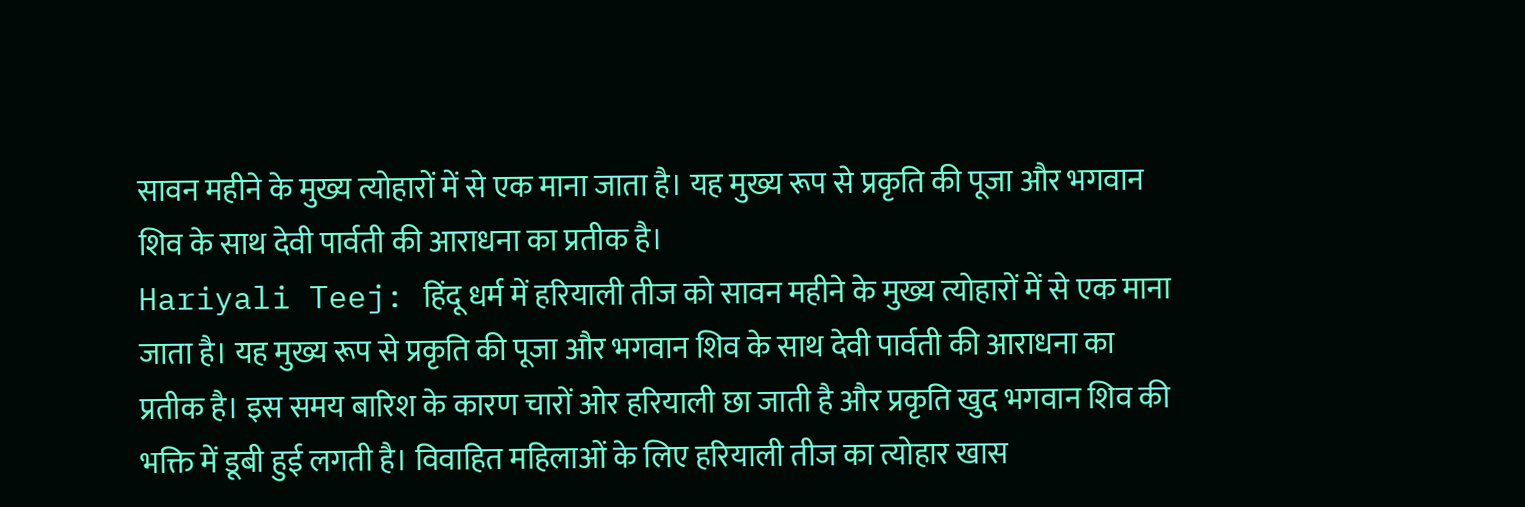सावन महीने के मुख्य त्योहारों में से एक माना जाता है। यह मुख्य रूप से प्रकृति की पूजा और भगवान शिव के साथ देवी पार्वती की आराधना का प्रतीक है।
Hariyali Teej: हिंदू धर्म में हरियाली तीज को सावन महीने के मुख्य त्योहारों में से एक माना जाता है। यह मुख्य रूप से प्रकृति की पूजा और भगवान शिव के साथ देवी पार्वती की आराधना का प्रतीक है। इस समय बारिश के कारण चारों ओर हरियाली छा जाती है और प्रकृति खुद भगवान शिव की भक्ति में डूबी हुई लगती है। विवाहित महिलाओं के लिए हरियाली तीज का त्योहार खास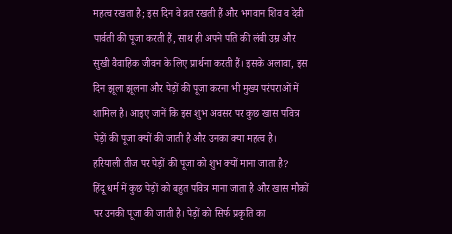महत्व रखता है; इस दिन वे व्रत रखती हैं और भगवान शिव व देवी पार्वती की पूजा करती हैं, साथ ही अपने पति की लंबी उम्र और सुखी वैवाहिक जीवन के लिए प्रार्थना करती हैं। इसके अलावा, इस दिन झूला झूलना और पेड़ों की पूजा करना भी मुख्य परंपराओं में शामिल है। आइए जानें कि इस शुभ अवसर पर कुछ खास पवित्र पेड़ों की पूजा क्यों की जाती है और उनका क्या महत्व है।
हरियाली तीज पर पेड़ों की पूजा को शुभ क्यों माना जाता है?
हिंदू धर्म में कुछ पेड़ों को बहुत पवित्र माना जाता है और खास मौकों पर उनकी पूजा की जाती है। पेड़ों को सिर्फ प्रकृति का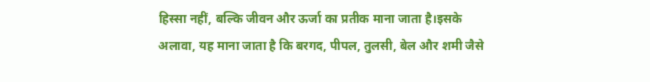हिस्सा नहीं, बल्कि जीवन और ऊर्जा का प्रतीक माना जाता है।इसके अलावा, यह माना जाता है कि बरगद, पीपल, तुलसी, बेल और शमी जैसे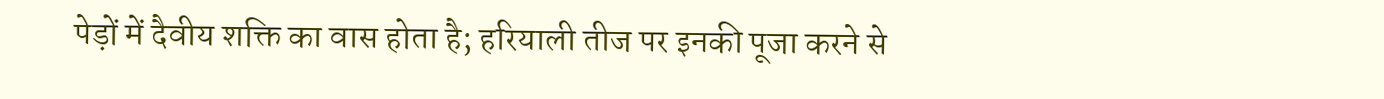पेड़ों में दैवीय शक्ति का वास होता है; हरियाली तीज पर इनकी पूजा करने से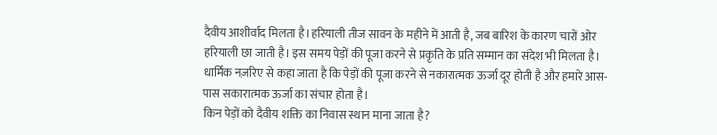दैवीय आशीर्वाद मिलता है।हरियाली तीज सावन के महीने में आती है, जब बारिश के कारण चारों ओर हरियाली छा जाती है। इस समय पेड़ों की पूजा करने से प्रकृति के प्रति सम्मान का संदेश भी मिलता है। धार्मिक नज़रिए से कहा जाता है कि पेड़ों की पूजा करने से नकारात्मक ऊर्जा दूर होती है और हमारे आस-पास सकारात्मक ऊर्जा का संचार होता है।
किन पेड़ों को दैवीय शक्ति का निवास स्थान माना जाता है?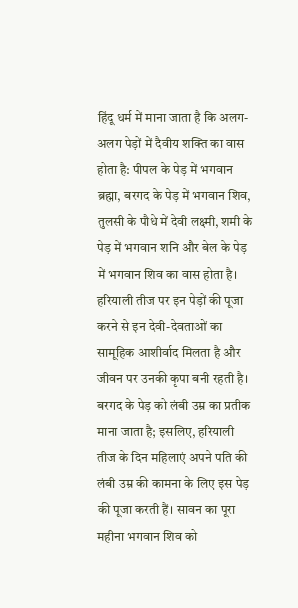हिंदू धर्म में माना जाता है कि अलग-अलग पेड़ों में दैवीय शक्ति का वास होता है: पीपल के पेड़ में भगवान ब्रह्मा, बरगद के पेड़ में भगवान शिव, तुलसी के पौधे में देवी लक्ष्मी, शमी के पेड़ में भगवान शनि और बेल के पेड़ में भगवान शिव का वास होता है। हरियाली तीज पर इन पेड़ों की पूजा करने से इन देवी-देवताओं का सामूहिक आशीर्वाद मिलता है और जीवन पर उनकी कृपा बनी रहती है। बरगद के पेड़ को लंबी उम्र का प्रतीक माना जाता है; इसलिए, हरियाली तीज के दिन महिलाएं अपने पति की लंबी उम्र की कामना के लिए इस पेड़ की पूजा करती हैं। सावन का पूरा महीना भगवान शिव को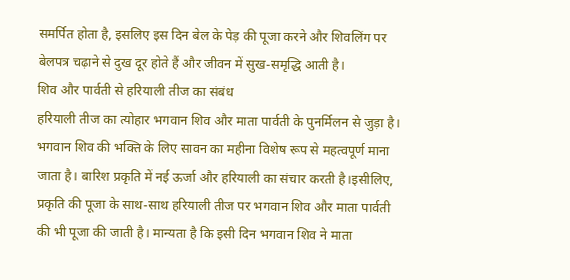समर्पित होता है, इसलिए इस दिन बेल के पेड़ की पूजा करने और शिवलिंग पर बेलपत्र चढ़ाने से दुख दूर होते हैं और जीवन में सुख-समृद्धि आती है।
शिव और पार्वती से हरियाली तीज का संबंध
हरियाली तीज का त्योहार भगवान शिव और माता पार्वती के पुनर्मिलन से जुड़ा है। भगवान शिव की भक्ति के लिए सावन का महीना विशेष रूप से महत्वपूर्ण माना जाता है। बारिश प्रकृति में नई ऊर्जा और हरियाली का संचार करती है।इसीलिए, प्रकृति की पूजा के साथ-साथ हरियाली तीज पर भगवान शिव और माता पार्वती की भी पूजा की जाती है। मान्यता है कि इसी दिन भगवान शिव ने माता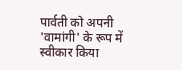पार्वती को अपनी 'वामांगी' के रूप में स्वीकार किया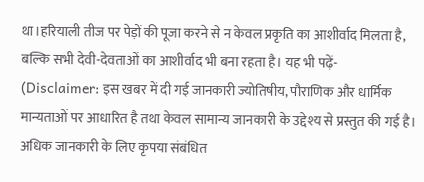था।हरियाली तीज पर पेड़ों की पूजा करने से न केवल प्रकृति का आशीर्वाद मिलता है, बल्कि सभी देवी-देवताओं का आशीर्वाद भी बना रहता है। यह भी पढ़ें-
(Disclaimer: इस खबर में दी गई जानकारी ज्योतिषीय, पौराणिक और धार्मिक मान्यताओं पर आधारित है तथा केवल सामान्य जानकारी के उद्देश्य से प्रस्तुत की गई है। अधिक जानकारी के लिए कृपया संबंधित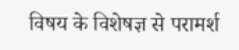विषय के विशेषज्ञ से परामर्श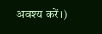अवश्य करें।)